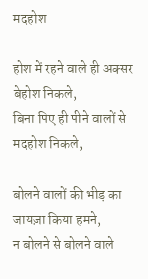मदहोश

होश में रहने वाले ही अक्सर बेहोश निकले,
बिना पिए ही पीने वालों से मदहोश निकले,

बोलने वालों की भीड़ का जायज़ा किया हमने,
न बोलने से बोलने वाले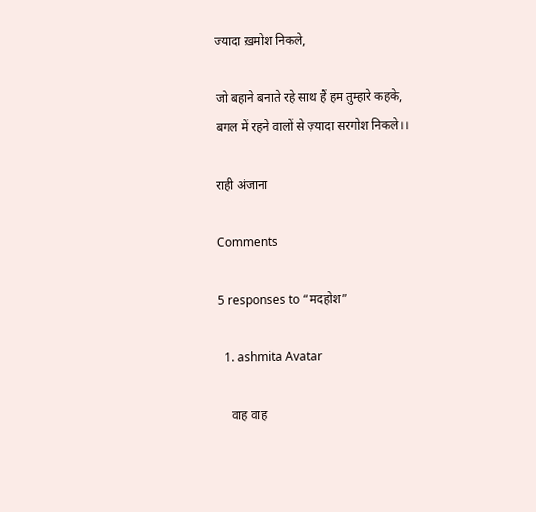ज्यादा ख़मोश निकले,

जो बहाने बनाते रहे साथ हैं हम तुम्हारे कहके,
बगल में रहने वालों से ज़्यादा सरगोश निकले।।

राही अंजाना

Comments

5 responses to “मदहोश”

  1. ashmita Avatar

    वाह वाह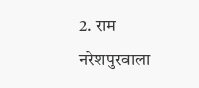2. राम नरेशपुरवाला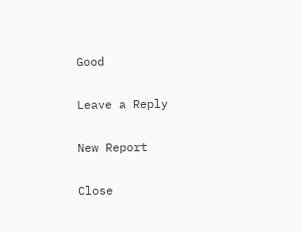Good

Leave a Reply

New Report

Close